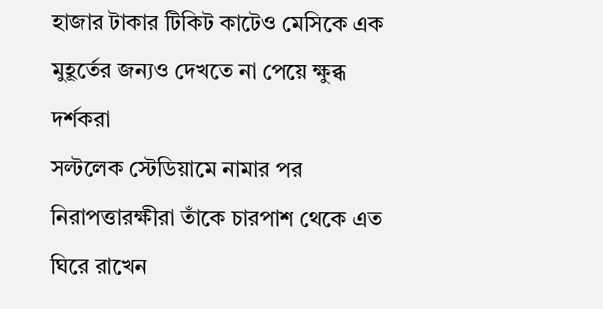হাজার টাকার টিকিট কাটেও মেসিকে এক মুহূর্তের জন্যও দেখতে না পেয়ে ক্ষুব্ধ দর্শকরা
সল্টলেক স্টেডিয়ামে নামার পর নিরাপত্তারক্ষীরা তাঁকে চারপাশ থেকে এত ঘিরে রাখেন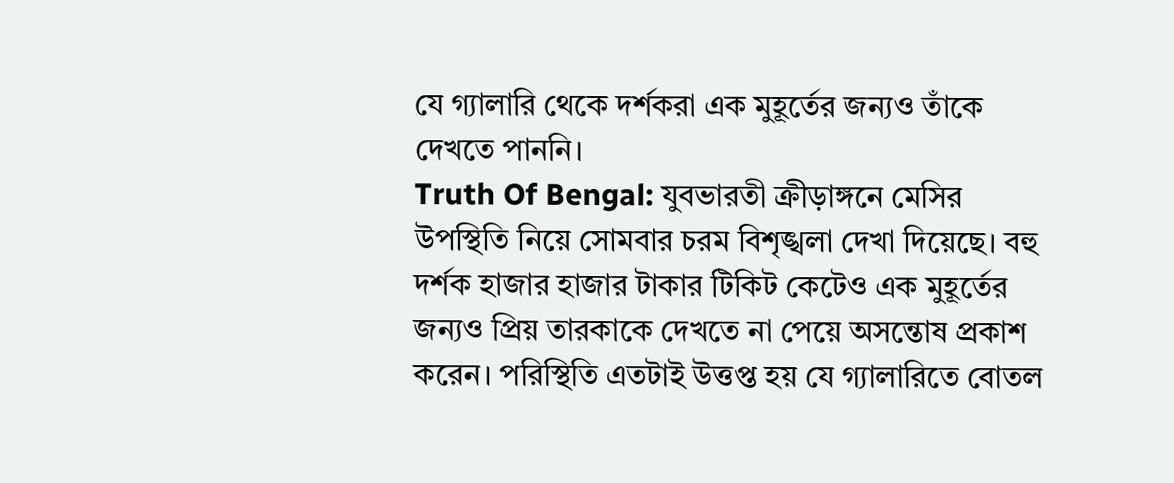যে গ্যালারি থেকে দর্শকরা এক মুহূর্তের জন্যও তাঁকে দেখতে পাননি।
Truth Of Bengal: যুবভারতী ক্রীড়াঙ্গনে মেসির উপস্থিতি নিয়ে সোমবার চরম বিশৃঙ্খলা দেখা দিয়েছে। বহু দর্শক হাজার হাজার টাকার টিকিট কেটেও এক মুহূর্তের জন্যও প্রিয় তারকাকে দেখতে না পেয়ে অসন্তোষ প্রকাশ করেন। পরিস্থিতি এতটাই উত্তপ্ত হয় যে গ্যালারিতে বোতল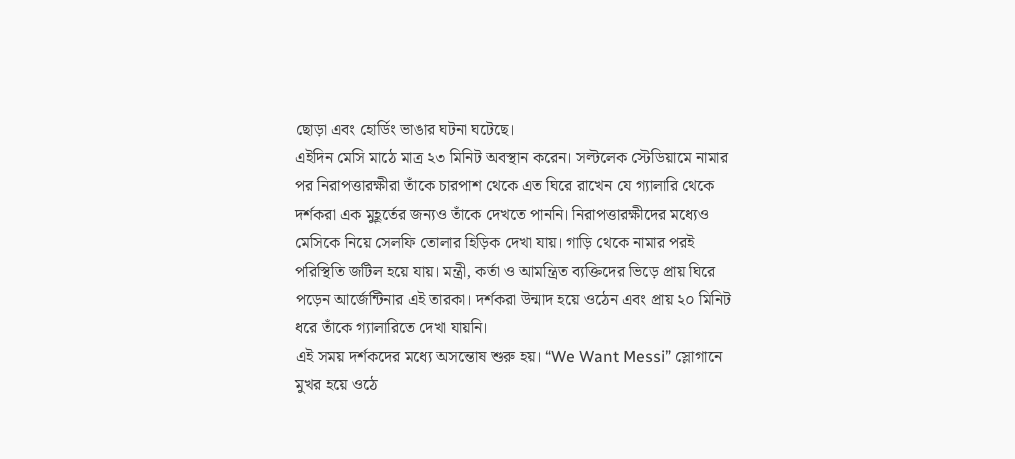ছোড়া এবং হোর্ডিং ভাঙার ঘটনা ঘটেছে।
এইদিন মেসি মাঠে মাত্র ২৩ মিনিট অবস্থান করেন। সল্টলেক স্টেডিয়ামে নামার পর নিরাপত্তারক্ষীরা তাঁকে চারপাশ থেকে এত ঘিরে রাখেন যে গ্যালারি থেকে দর্শকরা এক মুহূর্তের জন্যও তাঁকে দেখতে পাননি। নিরাপত্তারক্ষীদের মধ্যেও মেসিকে নিয়ে সেলফি তোলার হিড়িক দেখা যায়। গাড়ি থেকে নামার পরই পরিস্থিতি জটিল হয়ে যায়। মন্ত্রী, কর্তা ও আমন্ত্রিত ব্যক্তিদের ভিড়ে প্রায় ঘিরে পড়েন আর্জেন্টিনার এই তারকা। দর্শকরা উন্মাদ হয়ে ওঠেন এবং প্রায় ২০ মিনিট ধরে তাঁকে গ্যালারিতে দেখা যায়নি।
এই সময় দর্শকদের মধ্যে অসন্তোষ শুরু হয়। “We Want Messi” স্লোগানে মুখর হয়ে ওঠে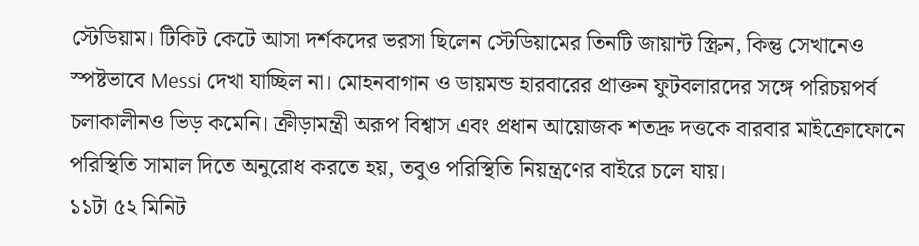স্টেডিয়াম। টিকিট কেটে আসা দর্শকদের ভরসা ছিলেন স্টেডিয়ামের তিনটি জায়ান্ট স্ক্রিন, কিন্তু সেখানেও স্পষ্টভাবে Messi দেখা যাচ্ছিল না। মোহনবাগান ও ডায়মন্ড হারবারের প্রাক্তন ফুটবলারদের সঙ্গে পরিচয়পর্ব চলাকালীনও ভিড় কমেনি। ক্রীড়ামন্ত্রী অরূপ বিশ্বাস এবং প্রধান আয়োজক শতদ্রু দত্তকে বারবার মাইক্রোফোনে পরিস্থিতি সামাল দিতে অনুরোধ করতে হয়, তবুও পরিস্থিতি নিয়ন্ত্রণের বাইরে চলে যায়।
১১টা ৫২ মিনিট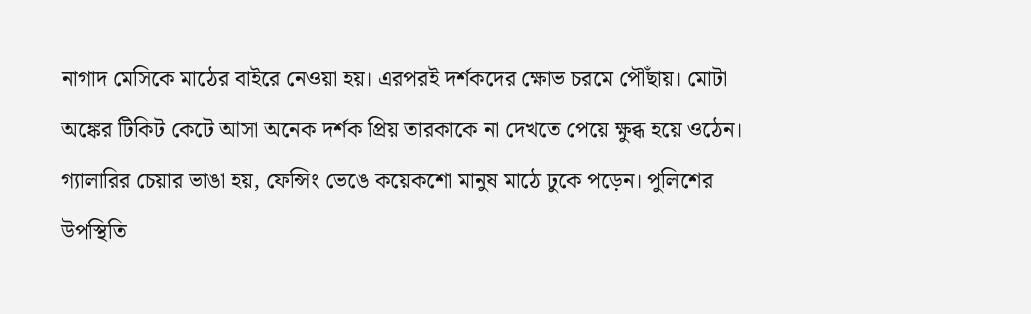নাগাদ মেসিকে মাঠের বাইরে নেওয়া হয়। এরপরই দর্শকদের ক্ষোভ চরমে পৌঁছায়। মোটা অঙ্কের টিকিট কেটে আসা অনেক দর্শক প্রিয় তারকাকে না দেখতে পেয়ে ক্ষুব্ধ হয়ে ওঠেন। গ্যালারির চেয়ার ভাঙা হয়, ফেন্সিং ভেঙে কয়েকশো মানুষ মাঠে ঢুকে পড়েন। পুলিশের উপস্থিতি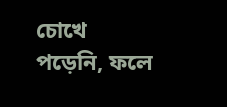চোখে পড়েনি, ফলে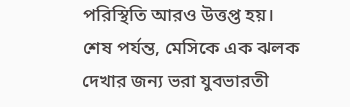পরিস্থিতি আরও উত্তপ্ত হয়।
শেষ পর্যন্ত, মেসিকে এক ঝলক দেখার জন্য ভরা যুবভারতী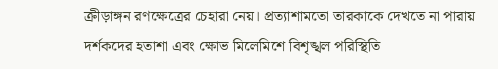ক্রীড়াঙ্গন রণক্ষেত্রের চেহারা নেয়। প্রত্যাশামতো তারকাকে দেখতে না পারায় দর্শকদের হতাশা এবং ক্ষোভ মিলেমিশে বিশৃঙ্খল পরিস্থিতি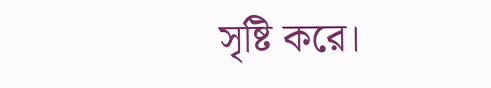সৃষ্টি করে।